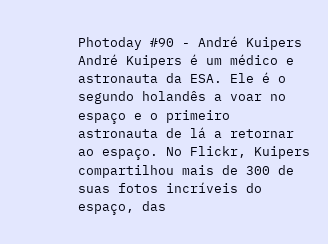Photoday #90 - André Kuipers
André Kuipers é um médico e astronauta da ESA. Ele é o segundo holandês a voar no espaço e o primeiro astronauta de lá a retornar ao espaço. No Flickr, Kuipers compartilhou mais de 300 de suas fotos incríveis do espaço, das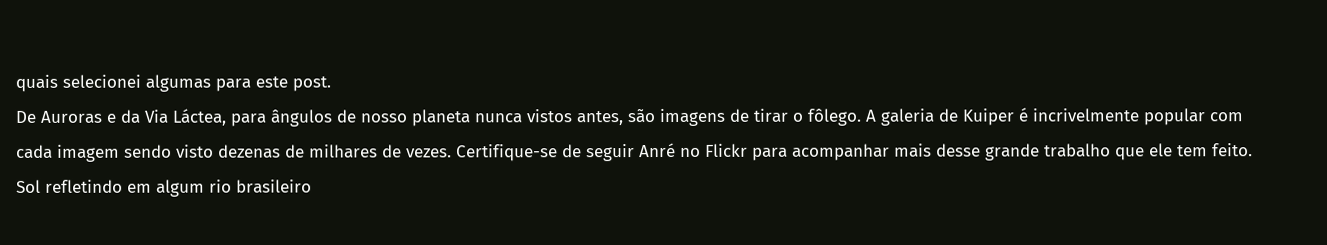quais selecionei algumas para este post.
De Auroras e da Via Láctea, para ângulos de nosso planeta nunca vistos antes, são imagens de tirar o fôlego. A galeria de Kuiper é incrivelmente popular com cada imagem sendo visto dezenas de milhares de vezes. Certifique-se de seguir Anré no Flickr para acompanhar mais desse grande trabalho que ele tem feito.
Sol refletindo em algum rio brasileiro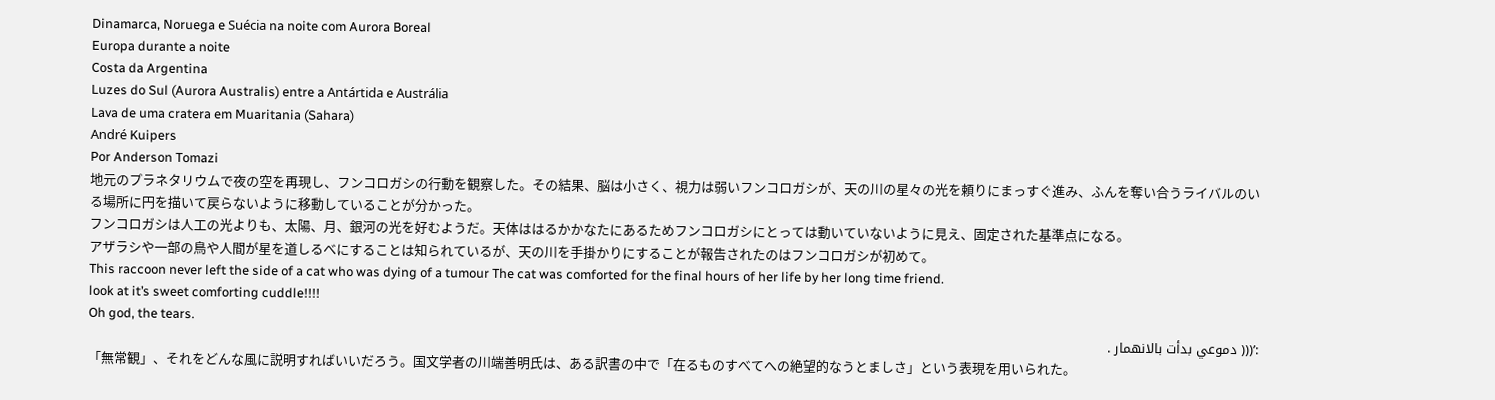Dinamarca, Noruega e Suécia na noite com Aurora Boreal
Europa durante a noite
Costa da Argentina
Luzes do Sul (Aurora Australis) entre a Antártida e Austrália
Lava de uma cratera em Muaritania (Sahara)
André Kuipers
Por Anderson Tomazi
地元のプラネタリウムで夜の空を再現し、フンコロガシの行動を観察した。その結果、脳は小さく、視力は弱いフンコロガシが、天の川の星々の光を頼りにまっすぐ進み、ふんを奪い合うライバルのいる場所に円を描いて戻らないように移動していることが分かった。
フンコロガシは人工の光よりも、太陽、月、銀河の光を好むようだ。天体ははるかかなたにあるためフンコロガシにとっては動いていないように見え、固定された基準点になる。
アザラシや一部の鳥や人間が星を道しるべにすることは知られているが、天の川を手掛かりにすることが報告されたのはフンコロガシが初めて。
This raccoon never left the side of a cat who was dying of a tumour The cat was comforted for the final hours of her life by her long time friend.
look at it’s sweet comforting cuddle!!!!
Oh god, the tears.
:’((( دموعي بدأت بالانهمار .
「無常観」、それをどんな風に説明すればいいだろう。国文学者の川端善明氏は、ある訳書の中で「在るものすべてへの絶望的なうとましさ」という表現を用いられた。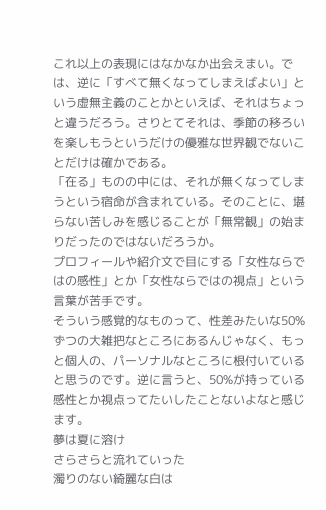これ以上の表現にはなかなか出会えまい。では、逆に「すべて無くなってしまえばよい」という虚無主義のことかといえば、それはちょっと違うだろう。さりとてそれは、季節の移ろいを楽しもうというだけの優雅な世界観でないことだけは確かである。
「在る」ものの中には、それが無くなってしまうという宿命が含まれている。そのことに、堪らない苦しみを感じることが「無常観」の始まりだったのではないだろうか。
プロフィールや紹介文で目にする「女性ならではの感性」とか「女性ならではの視点」という言葉が苦手です。
そういう感覚的なものって、性差みたいな50%ずつの大雑把なところにあるんじゃなく、もっと個人の、パーソナルなところに根付いていると思うのです。逆に言うと、50%が持っている感性とか視点ってたいしたことないよなと感じます。
夢は夏に溶け
さらさらと流れていった
濁りのない綺麗な白は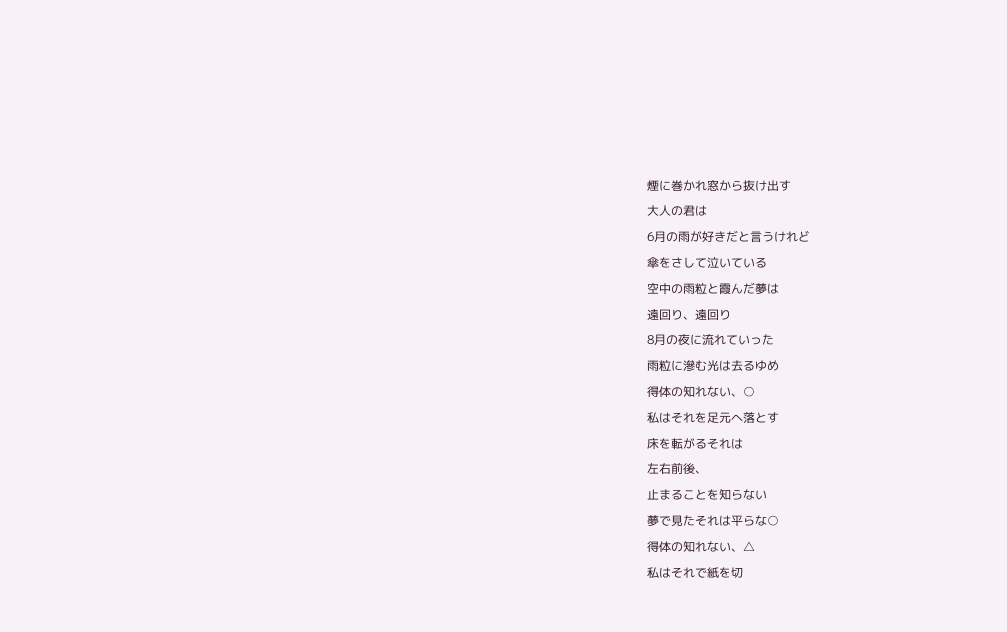煙に巻かれ窓から抜け出す
大人の君は
6月の雨が好きだと言うけれど
傘をさして泣いている
空中の雨粒と霞んだ夢は
遠回り、遠回り
8月の夜に流れていった
雨粒に滲む光は去るゆめ
得体の知れない、○
私はそれを足元へ落とす
床を転がるそれは
左右前後、
止まることを知らない
夢で見たそれは平らな○
得体の知れない、△
私はそれで紙を切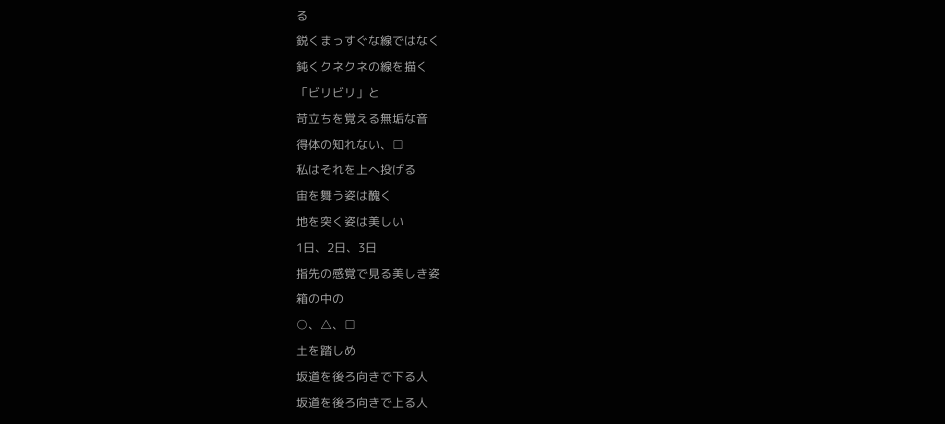る
鋭くまっすぐな線ではなく
鈍くクネクネの線を描く
「ビリビリ」と
苛立ちを覚える無垢な音
得体の知れない、□
私はそれを上へ投げる
宙を舞う姿は醜く
地を突く姿は美しい
1日、2日、3日
指先の感覚で見る美しき姿
箱の中の
○、△、□
土を踏しめ
坂道を後ろ向きで下る人
坂道を後ろ向きで上る人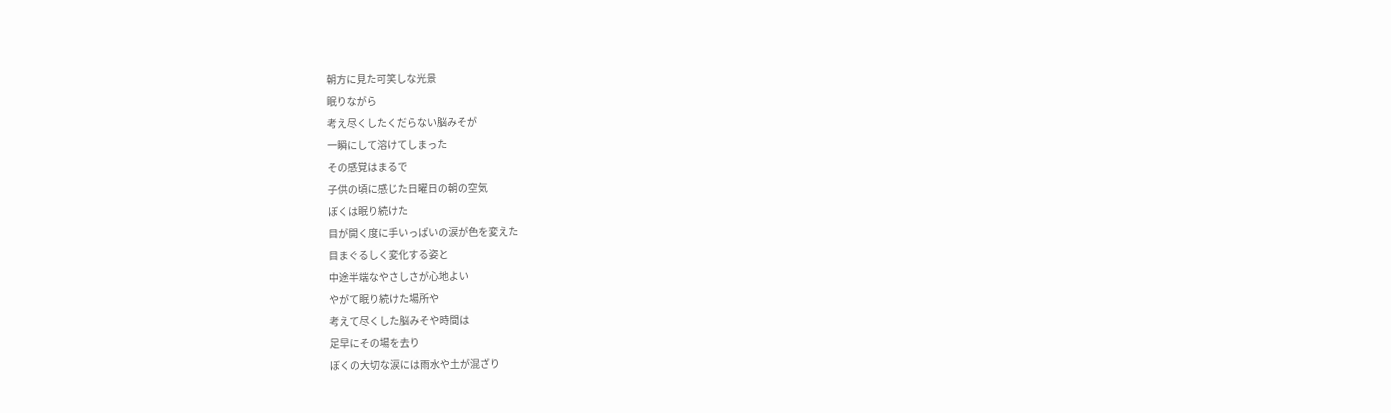朝方に見た可笑しな光景
眠りながら
考え尽くしたくだらない脳みそが
一瞬にして溶けてしまった
その感覚はまるで
子供の頃に感じた日曜日の朝の空気
ぼくは眠り続けた
目が開く度に手いっぱいの涙が色を変えた
目まぐるしく変化する姿と
中途半端なやさしさが心地よい
やがて眠り続けた場所や
考えて尽くした脳みそや時間は
足早にその場を去り
ぼくの大切な涙には雨水や土が混ざり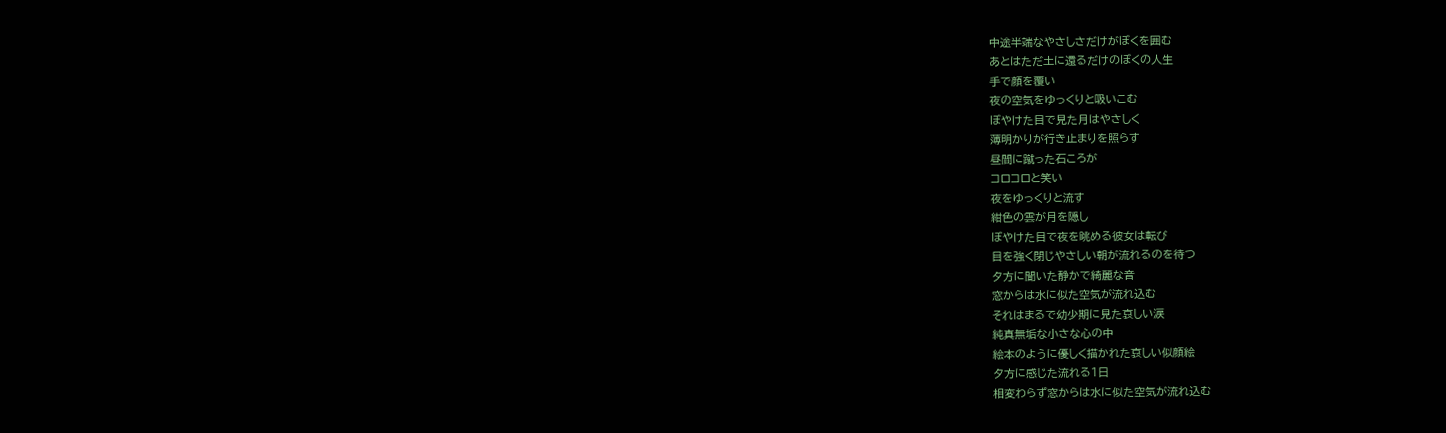中途半端なやさしさだけがぼくを囲む
あとはただ土に還るだけのぼくの人生
手で顔を覆い
夜の空気をゆっくりと吸いこむ
ぼやけた目で見た月はやさしく
薄明かりが行き止まりを照らす
昼間に蹴った石ころが
コロコロと笑い
夜をゆっくりと流す
紺色の雲が月を隠し
ぼやけた目で夜を眺める彼女は転び
目を強く閉じやさしい朝が流れるのを待つ
夕方に聞いた静かで綺麗な音
窓からは水に似た空気が流れ込む
それはまるで幼少期に見た哀しい涙
純真無垢な小さな心の中
絵本のように優しく描かれた哀しい似顔絵
夕方に感じた流れる1日
相変わらず窓からは水に似た空気が流れ込む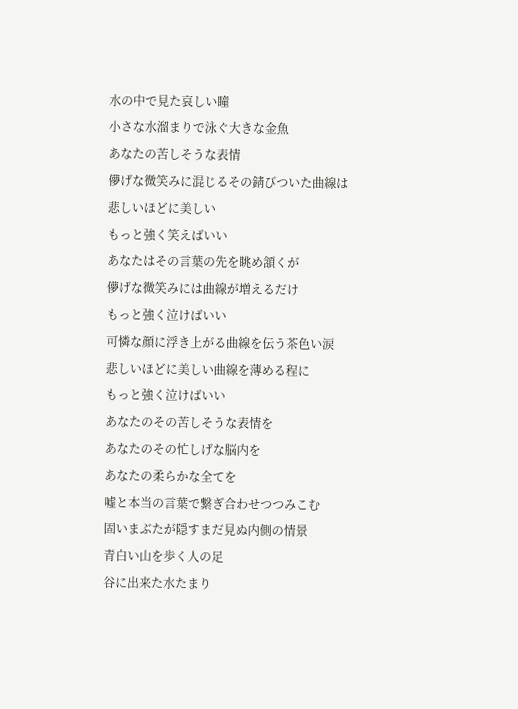水の中で見た哀しい瞳
小さな水溜まりで泳ぐ大きな金魚
あなたの苦しそうな表情
儚げな微笑みに混じるその錆びついた曲線は
悲しいほどに美しい
もっと強く笑えばいい
あなたはその言葉の先を眺め頷くが
儚げな微笑みには曲線が増えるだけ
もっと強く泣けばいい
可憐な顔に浮き上がる曲線を伝う茶色い涙
悲しいほどに美しい曲線を薄める程に
もっと強く泣けばいい
あなたのその苦しそうな表情を
あなたのその忙しげな脳内を
あなたの柔らかな全てを
嘘と本当の言葉で繋ぎ合わせつつみこむ
固いまぶたが隠すまだ見ぬ内側の情景
青白い山を歩く人の足
谷に出来た水たまり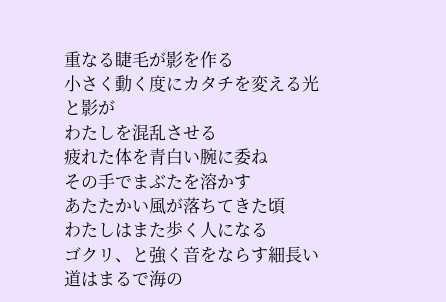重なる睫毛が影を作る
小さく動く度にカタチを変える光と影が
わたしを混乱させる
疲れた体を青白い腕に委ね
その手でまぶたを溶かす
あたたかい風が落ちてきた頃
わたしはまた歩く人になる
ゴクリ、と強く音をならす細長い道はまるで海の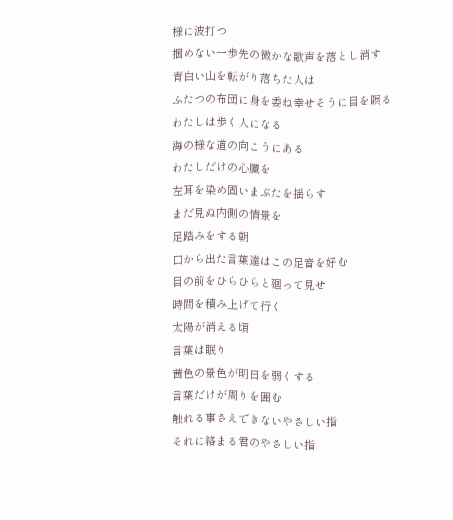様に波打つ
掴めない一歩先の微かな歌声を落とし消す
青白い山を転がり落ちた人は
ふたつの布団に身を委ね幸せそうに目を瞑る
わたしは歩く人になる
海の様な道の向こうにある
わたしだけの心臓を
左耳を染め固いまぶたを揺らす
まだ見ぬ内側の情景を
足踏みをする朝
口から出た言葉達はこの足音を好む
目の前をひらひらと廻って見せ
時間を積み上げて行く
太陽が消える頃
言葉は眠り
茜色の景色が明日を弱くする
言葉だけが周りを囲む
触れる事さえできないやさしい指
それに絡まる君のやさしい指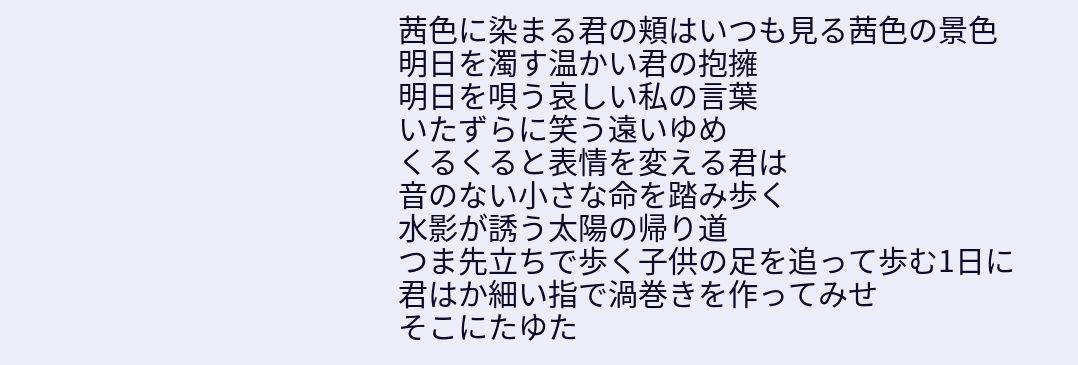茜色に染まる君の頬はいつも見る茜色の景色
明日を濁す温かい君の抱擁
明日を唄う哀しい私の言葉
いたずらに笑う遠いゆめ
くるくると表情を変える君は
音のない小さな命を踏み歩く
水影が誘う太陽の帰り道
つま先立ちで歩く子供の足を追って歩む1日に
君はか細い指で渦巻きを作ってみせ
そこにたゆた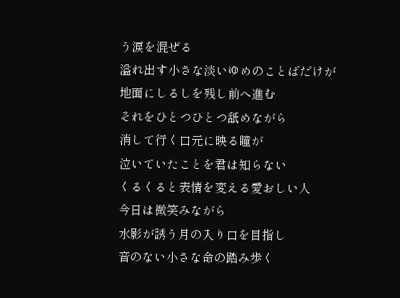う涙を混ぜる
溢れ出す小さな淡いゆめのことばだけが
地面にしるしを残し前へ進む
それをひとつひとつ舐めながら
消して行く口元に映る瞳が
泣いていたことを君は知らない
くるくると表情を変える愛おしい人
今日は微笑みながら
水影が誘う月の入り口を目指し
音のない小さな命の踏み歩く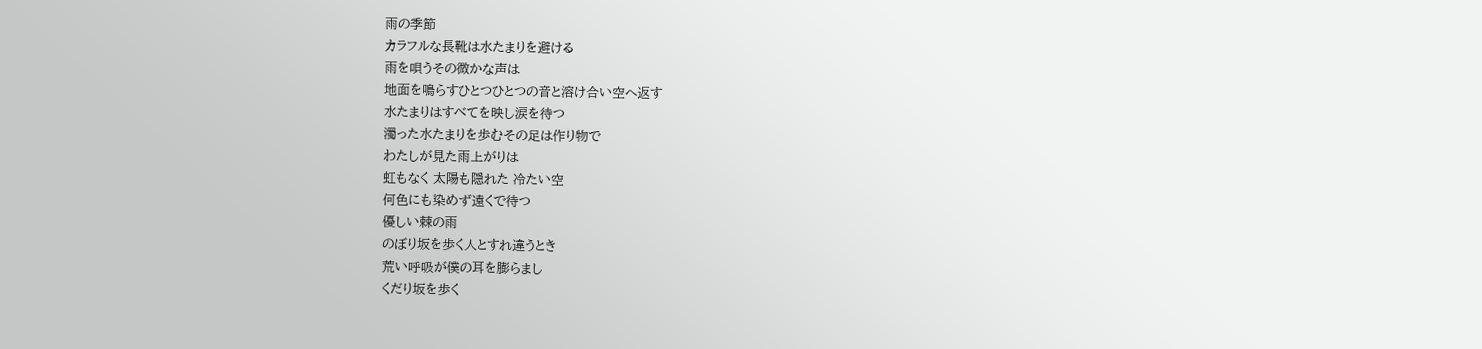雨の季節
カラフルな長靴は水たまりを避ける
雨を唄うその微かな声は
地面を鳴らすひとつひとつの音と溶け合い空へ返す
水たまりはすべてを映し涙を待つ
濁った水たまりを歩むその足は作り物で
わたしが見た雨上がりは
虹もなく 太陽も隠れた 冷たい空
何色にも染めず遠くで待つ
優しい棘の雨
のぼり坂を歩く人とすれ違うとき
荒い呼吸が僕の耳を膨らまし
くだり坂を歩く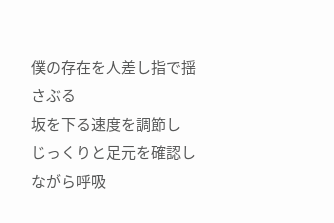僕の存在を人差し指で揺さぶる
坂を下る速度を調節し
じっくりと足元を確認しながら呼吸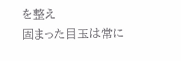を整え
固まった目玉は常に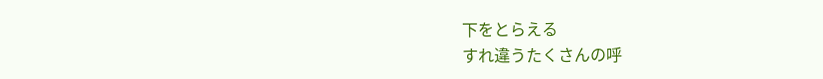下をとらえる
すれ違うたくさんの呼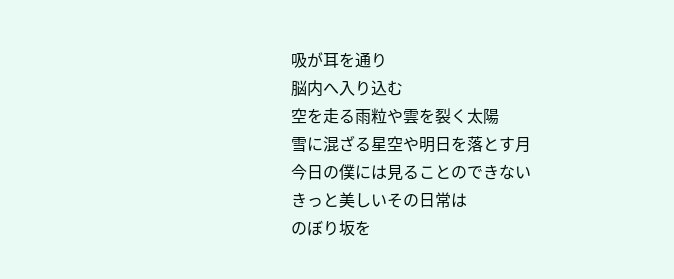吸が耳を通り
脳内へ入り込む
空を走る雨粒や雲を裂く太陽
雪に混ざる星空や明日を落とす月
今日の僕には見ることのできない
きっと美しいその日常は
のぼり坂を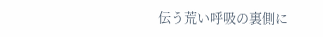伝う荒い呼吸の裏側に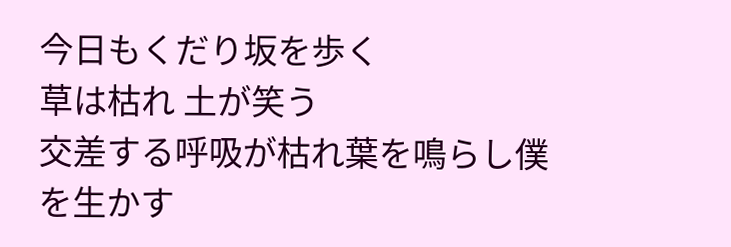今日もくだり坂を歩く
草は枯れ 土が笑う
交差する呼吸が枯れ葉を鳴らし僕を生かす